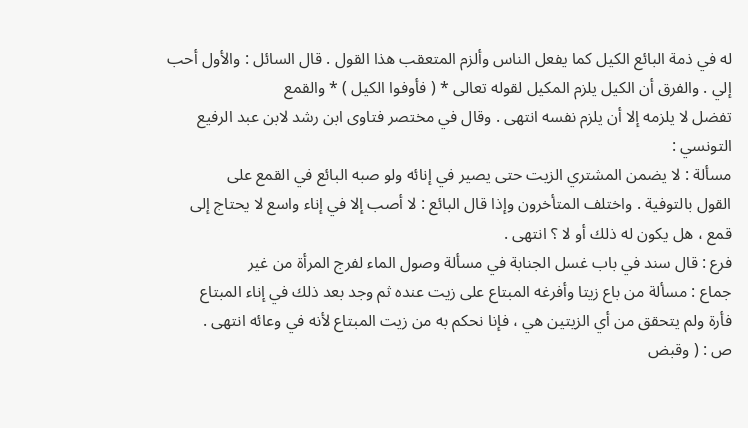له في ذمة البائع الكيل كما يفعل الناس وألزم المتعقب هذا القول . قال السائل : والأول أحب
إلي . والفرق أن الكيل يلزم المكيل لقوله تعالى * ( فأوفوا الكيل ) * والقمع
تفضل لا يلزمه إلا أن يلزم نفسه انتهى . وقال في مختصر فتاوى ابن رشد لابن عبد الرفيع
التونسي :
مسألة : لا يضمن المشتري الزيت حتى يصير في إنائه ولو صبه البائع في القمع على
القول بالتوفية . واختلف المتأخرون وإذا قال البائع : لا أصب إلا في إناء واسع لا يحتاج إلى
قمع ، هل يكون له ذلك أو لا ؟ انتهى .
فرع : قال سند في باب غسل الجنابة في مسألة وصول الماء لفرج المرأة من غير
جماع : مسألة من باع زيتا وأفرغه المبتاع على زيت عنده ثم وجد بعد ذلك في إناء المبتاع
فأرة ولم يتحقق من أي الزيتين هي ، فإنا نحكم به من زيت المبتاع لأنه في وعائه انتهى .
ص : ( وقبض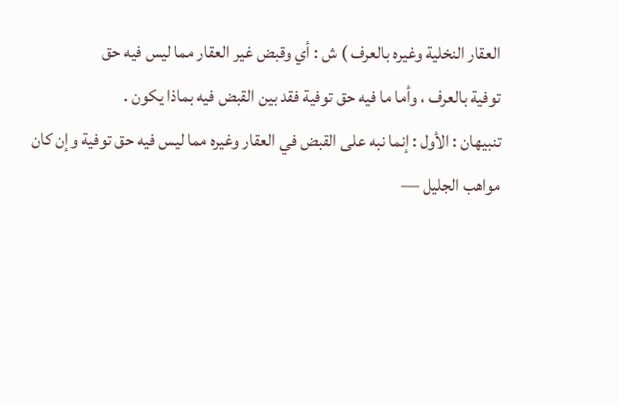العقار النخلية وغيره بالعرف ) ش : أي وقبض غير العقار مما ليس فيه حق
توفية بالعرف ، وأما ما فيه حق توفية فقد بين القبض فيه بماذا يكون .
تنبيهان : الأول : إنما نبه على القبض في العقار وغيره مما ليس فيه حق توفية وإن كان
مواهب الجليل —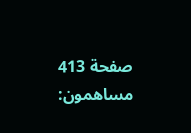صفحة 413
مساهمون: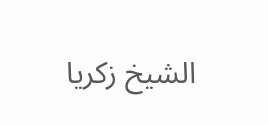الشيخ زكريا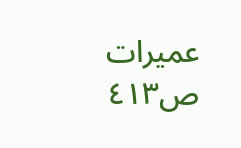عميرات
ص٤١٣